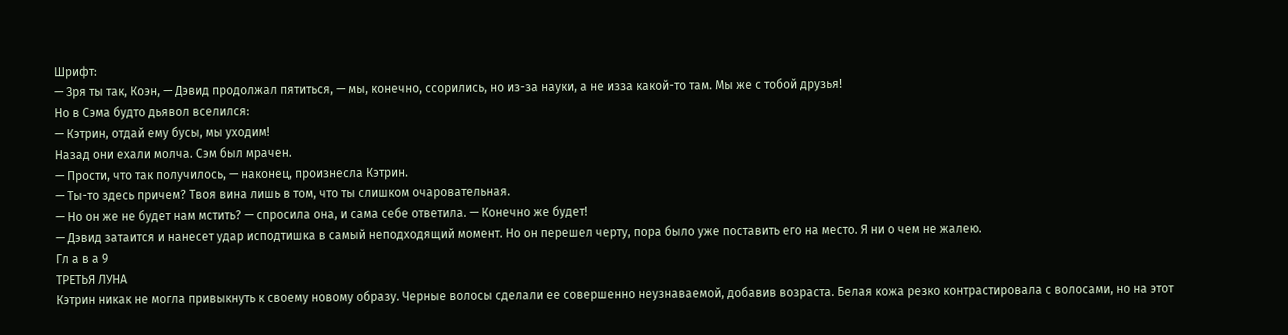Шрифт:
— Зря ты так, Коэн, — Дэвид продолжал пятиться, — мы, конечно, ссорились, но из-за науки, а не изза какой-то там. Мы же с тобой друзья!
Но в Сэма будто дьявол вселился:
— Кэтрин, отдай ему бусы, мы уходим!
Назад они ехали молча. Сэм был мрачен.
— Прости, что так получилось, — наконец, произнесла Кэтрин.
— Ты-то здесь причем? Твоя вина лишь в том, что ты слишком очаровательная.
— Но он же не будет нам мстить? — спросила она, и сама себе ответила. — Конечно же будет!
— Дэвид затаится и нанесет удар исподтишка в самый неподходящий момент. Но он перешел черту, пора было уже поставить его на место. Я ни о чем не жалею.
Гл а в а 9
ТРЕТЬЯ ЛУНА
Кэтрин никак не могла привыкнуть к своему новому образу. Черные волосы сделали ее совершенно неузнаваемой, добавив возраста. Белая кожа резко контрастировала с волосами, но на этот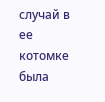случай в ее котомке была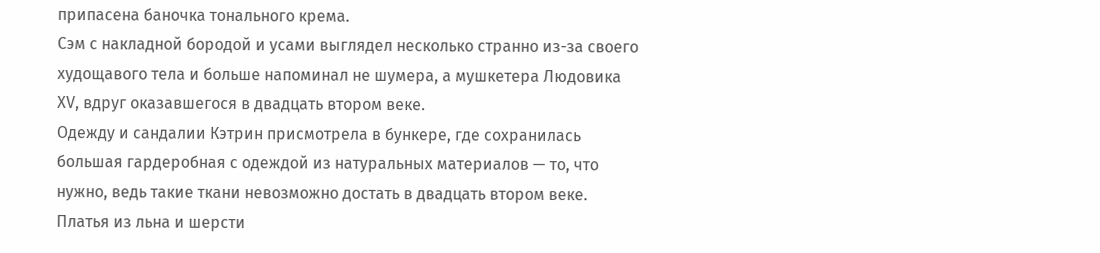припасена баночка тонального крема.
Сэм с накладной бородой и усами выглядел несколько странно из-за своего худощавого тела и больше напоминал не шумера, а мушкетера Людовика ХV, вдруг оказавшегося в двадцать втором веке.
Одежду и сандалии Кэтрин присмотрела в бункере, где сохранилась большая гардеробная с одеждой из натуральных материалов — то, что нужно, ведь такие ткани невозможно достать в двадцать втором веке. Платья из льна и шерсти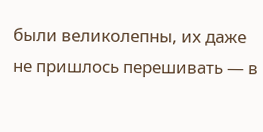были великолепны, их даже не пришлось перешивать — в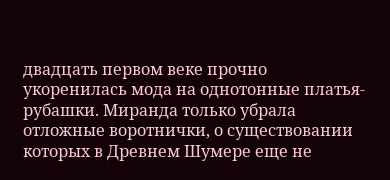двадцать первом веке прочно укоренилась мода на однотонные платья-рубашки. Миранда только убрала отложные воротнички, о существовании которых в Древнем Шумере еще не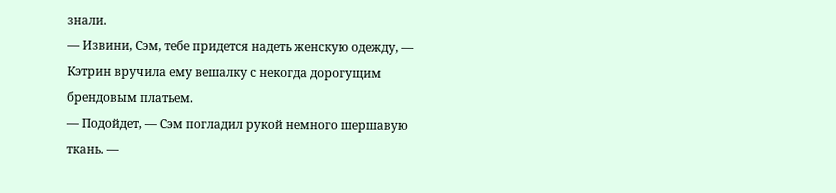знали.
— Извини, Сэм, тебе придется надеть женскую одежду, — Кэтрин вручила ему вешалку с некогда дорогущим брендовым платьем.
— Подойдет, — Сэм погладил рукой немного шершавую ткань. —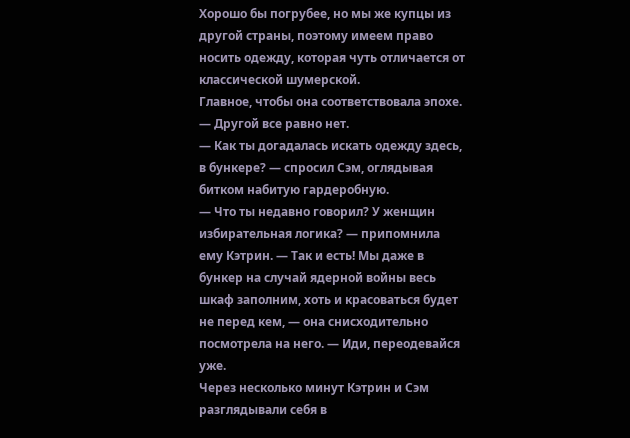Хорошо бы погрубее, но мы же купцы из другой страны, поэтому имеем право носить одежду, которая чуть отличается от классической шумерской.
Главное, чтобы она соответствовала эпохе.
— Другой все равно нет.
— Как ты догадалась искать одежду здесь, в бункере? — спросил Сэм, оглядывая битком набитую гардеробную.
— Что ты недавно говорил? У женщин избирательная логика? — припомнила ему Кэтрин. — Так и есть! Мы даже в бункер на случай ядерной войны весь шкаф заполним, хоть и красоваться будет не перед кем, — она снисходительно посмотрела на него. — Иди, переодевайся уже.
Через несколько минут Кэтрин и Сэм разглядывали себя в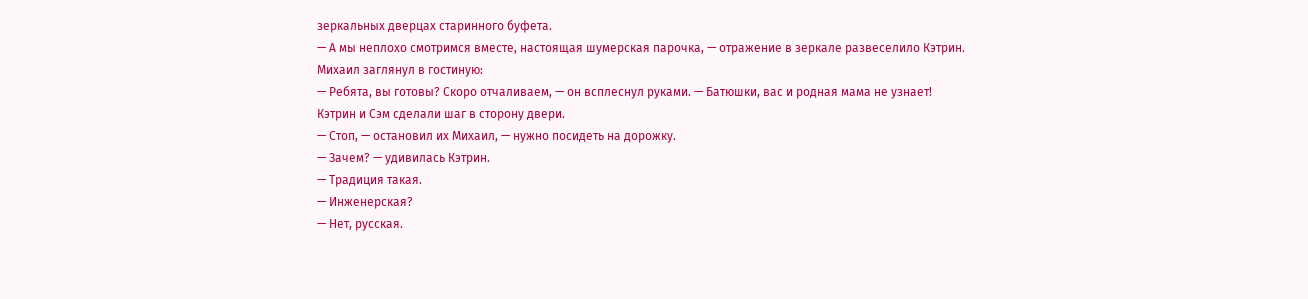зеркальных дверцах старинного буфета.
— А мы неплохо смотримся вместе, настоящая шумерская парочка, — отражение в зеркале развеселило Кэтрин.
Михаил заглянул в гостиную:
— Ребята, вы готовы? Скоро отчаливаем, — он всплеснул руками. — Батюшки, вас и родная мама не узнает!
Кэтрин и Сэм сделали шаг в сторону двери.
— Стоп, — остановил их Михаил, — нужно посидеть на дорожку.
— Зачем? — удивилась Кэтрин.
— Традиция такая.
— Инженерская?
— Нет, русская.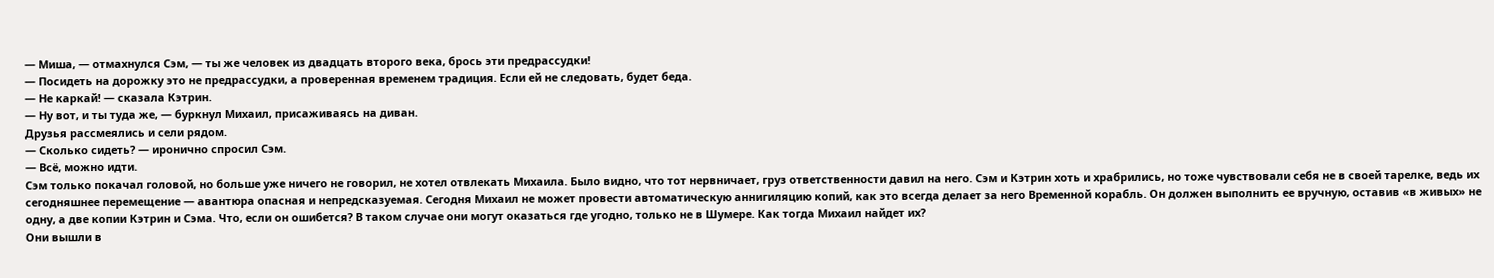— Миша, — отмахнулся Сэм, — ты же человек из двадцать второго века, брось эти предрассудки!
— Посидеть на дорожку это не предрассудки, а проверенная временем традиция. Если ей не следовать, будет беда.
— Не каркай! — сказала Кэтрин.
— Ну вот, и ты туда же, — буркнул Михаил, присаживаясь на диван.
Друзья рассмеялись и сели рядом.
— Сколько сидеть? — иронично спросил Сэм.
— Всё, можно идти.
Сэм только покачал головой, но больше уже ничего не говорил, не хотел отвлекать Михаила. Было видно, что тот нервничает, груз ответственности давил на него. Сэм и Кэтрин хоть и храбрились, но тоже чувствовали себя не в своей тарелке, ведь их сегодняшнее перемещение — авантюра опасная и непредсказуемая. Сегодня Михаил не может провести автоматическую аннигиляцию копий, как это всегда делает за него Временной корабль. Он должен выполнить ее вручную, оставив «в живых» не одну, а две копии Кэтрин и Сэма. Что, если он ошибется? В таком случае они могут оказаться где угодно, только не в Шумере. Как тогда Михаил найдет их?
Они вышли в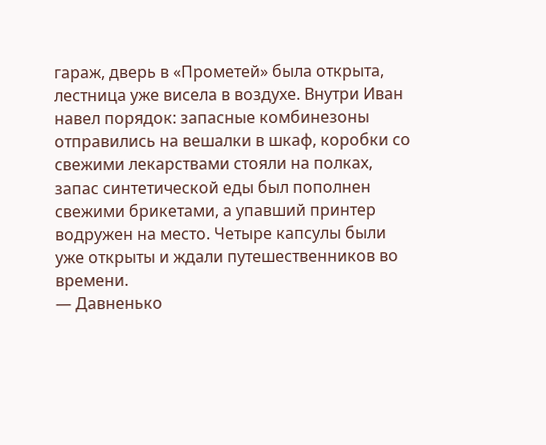гараж, дверь в «Прометей» была открыта, лестница уже висела в воздухе. Внутри Иван навел порядок: запасные комбинезоны отправились на вешалки в шкаф, коробки со свежими лекарствами стояли на полках, запас синтетической еды был пополнен свежими брикетами, а упавший принтер водружен на место. Четыре капсулы были уже открыты и ждали путешественников во времени.
— Давненько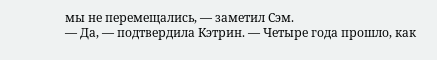мы не перемещались, — заметил Сэм.
— Да, — подтвердила Кэтрин. — Четыре года прошло, как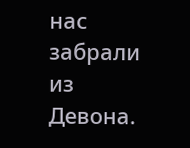нас забрали из Девона.